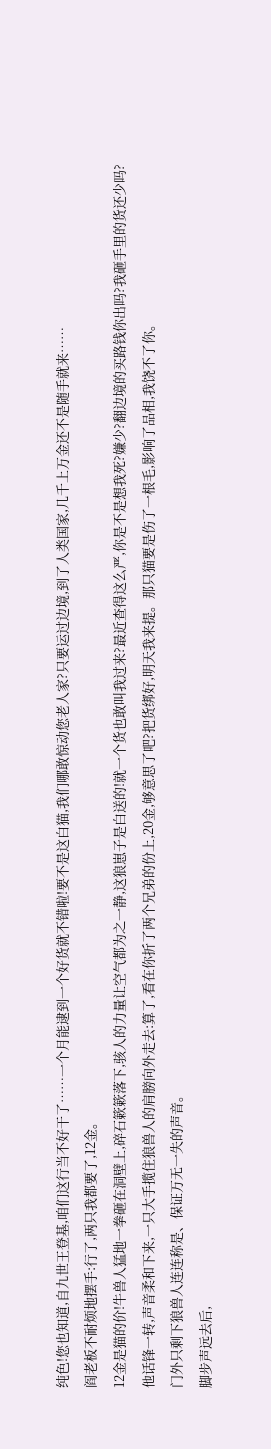纯色!您也知道,自九世王登基,咱们这行当不好干了……一个月能逮到一个好货就不错啦!要不是这白猫,我们哪敢惊动您老人家?只要运过边境,到了人类国家,几千上万金还不是随手就来……
阎老板不耐烦地摆手:行了,两只我都要了,12金。
12金是猫的价!牛兽人猛地一拳砸在洞壁上,碎石簌簌落下,骇人的力量让空气都为之一静,这狼崽子是白送的!就一个货也敢叫我过来?最近查得这么严,你是不是想我死?嫌少?翻边境的买路钱你出吗?我砸手里的货还少吗?
他话锋一转,声音柔和下来,一只大手揽住狼兽人的肩膀向外走去:算了,看在你折了两个兄弟的份上,20金,够意思了吧?把货绑好,明天我来提。那只猫要是伤了一根毛,影响了品相,我饶不了你。
门外只剩下狼兽人连连称是、保证万无一失的声音。
脚步声远去后,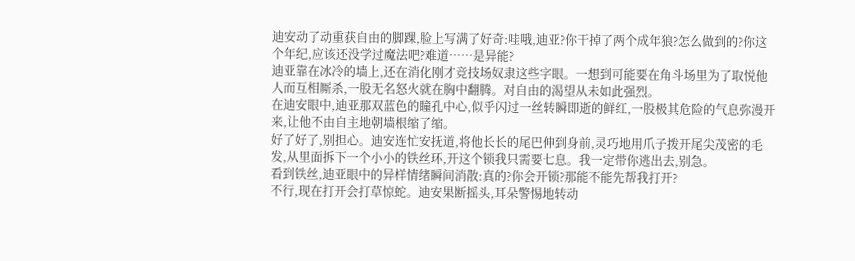迪安动了动重获自由的脚踝,脸上写满了好奇:哇哦,迪亚?你干掉了两个成年狼?怎么做到的?你这个年纪,应该还没学过魔法吧?难道……是异能?
迪亚靠在冰冷的墙上,还在消化刚才竞技场奴隶这些字眼。一想到可能要在角斗场里为了取悦他人而互相厮杀,一股无名怒火就在胸中翻腾。对自由的渴望从未如此强烈。
在迪安眼中,迪亚那双蓝色的瞳孔中心,似乎闪过一丝转瞬即逝的鲜红,一股极其危险的气息弥漫开来,让他不由自主地朝墙根缩了缩。
好了好了,别担心。迪安连忙安抚道,将他长长的尾巴伸到身前,灵巧地用爪子拨开尾尖茂密的毛发,从里面拆下一个小小的铁丝环,开这个锁我只需要七息。我一定带你逃出去,别急。
看到铁丝,迪亚眼中的异样情绪瞬间消散:真的?你会开锁?那能不能先帮我打开?
不行,现在打开会打草惊蛇。迪安果断摇头,耳朵警惕地转动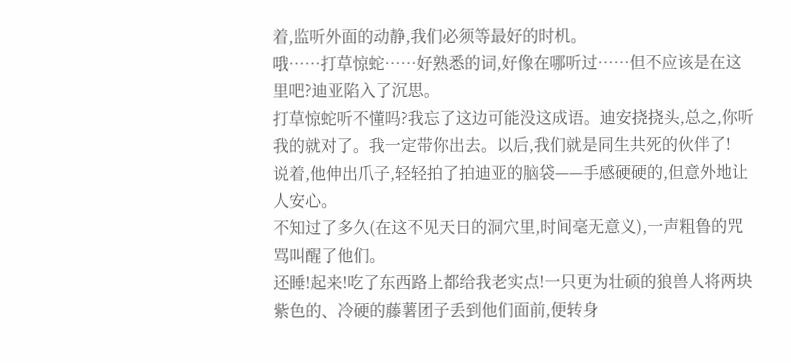着,监听外面的动静,我们必须等最好的时机。
哦……打草惊蛇……好熟悉的词,好像在哪听过……但不应该是在这里吧?迪亚陷入了沉思。
打草惊蛇听不懂吗?我忘了这边可能没这成语。迪安挠挠头,总之,你听我的就对了。我一定带你出去。以后,我们就是同生共死的伙伴了!
说着,他伸出爪子,轻轻拍了拍迪亚的脑袋——手感硬硬的,但意外地让人安心。
不知过了多久(在这不见天日的洞穴里,时间毫无意义),一声粗鲁的咒骂叫醒了他们。
还睡!起来!吃了东西路上都给我老实点!一只更为壮硕的狼兽人将两块紫色的、冷硬的藤薯团子丢到他们面前,便转身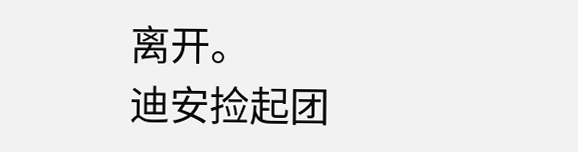离开。
迪安捡起团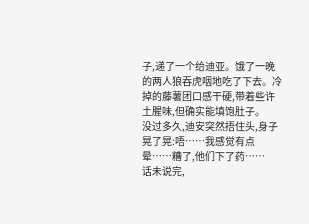子,递了一个给迪亚。饿了一晚的两人狼吞虎咽地吃了下去。冷掉的藤薯团口感干硬,带着些许土腥味,但确实能填饱肚子。
没过多久,迪安突然捂住头,身子晃了晃:唔……我感觉有点晕……糟了,他们下了药……
话未说完,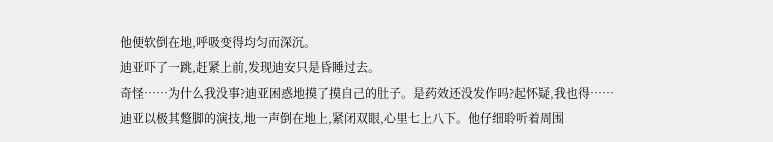他便软倒在地,呼吸变得均匀而深沉。
迪亚吓了一跳,赶紧上前,发现迪安只是昏睡过去。
奇怪……为什么我没事?迪亚困惑地摸了摸自己的肚子。是药效还没发作吗?起怀疑,我也得……
迪亚以极其蹩脚的演技,地一声倒在地上,紧闭双眼,心里七上八下。他仔细聆听着周围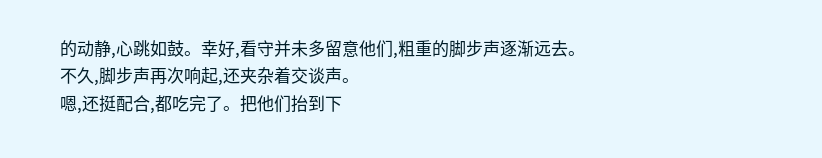的动静,心跳如鼓。幸好,看守并未多留意他们,粗重的脚步声逐渐远去。
不久,脚步声再次响起,还夹杂着交谈声。
嗯,还挺配合,都吃完了。把他们抬到下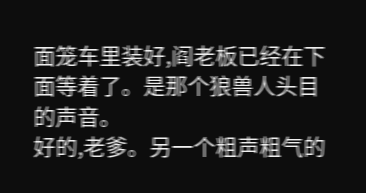面笼车里装好,阎老板已经在下面等着了。是那个狼兽人头目的声音。
好的,老爹。另一个粗声粗气的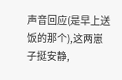声音回应(是早上送饭的那个),这两崽子挺安静,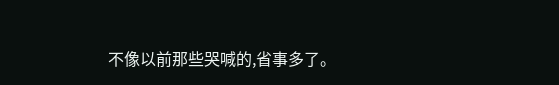不像以前那些哭喊的,省事多了。